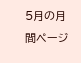5月の月間ページ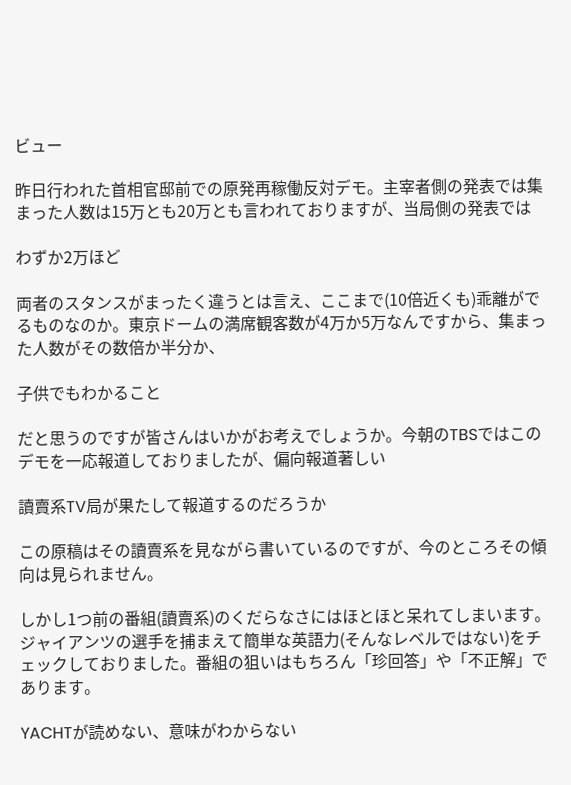ビュー

昨日行われた首相官邸前での原発再稼働反対デモ。主宰者側の発表では集まった人数は15万とも20万とも言われておりますが、当局側の発表では

わずか2万ほど

両者のスタンスがまったく違うとは言え、ここまで(10倍近くも)乖離がでるものなのか。東京ドームの満席観客数が4万か5万なんですから、集まった人数がその数倍か半分か、

子供でもわかること

だと思うのですが皆さんはいかがお考えでしょうか。今朝のTBSではこのデモを一応報道しておりましたが、偏向報道著しい

讀賣系TV局が果たして報道するのだろうか

この原稿はその讀賣系を見ながら書いているのですが、今のところその傾向は見られません。

しかし1つ前の番組(讀賣系)のくだらなさにはほとほと呆れてしまいます。ジャイアンツの選手を捕まえて簡単な英語力(そんなレベルではない)をチェックしておりました。番組の狙いはもちろん「珍回答」や「不正解」であります。

YACHTが読めない、意味がわからない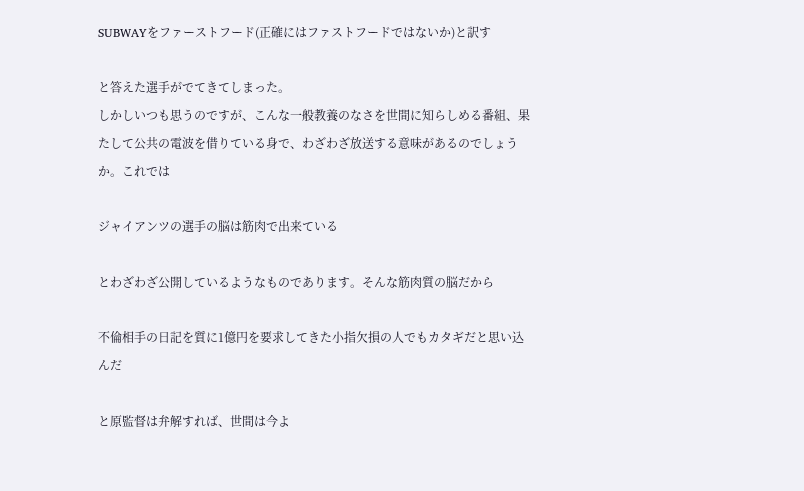SUBWAYをファーストフード(正確にはファストフードではないか)と訳す

と答えた選手がでてきてしまった。
しかしいつも思うのですが、こんな一般教養のなさを世間に知らしめる番組、果たして公共の電波を借りている身で、わざわざ放送する意味があるのでしょうか。これでは

ジャイアンツの選手の脳は筋肉で出来ている

とわざわざ公開しているようなものであります。そんな筋肉質の脳だから

不倫相手の日記を質に1億円を要求してきた小指欠損の人でもカタギだと思い込んだ

と原監督は弁解すれば、世間は今よ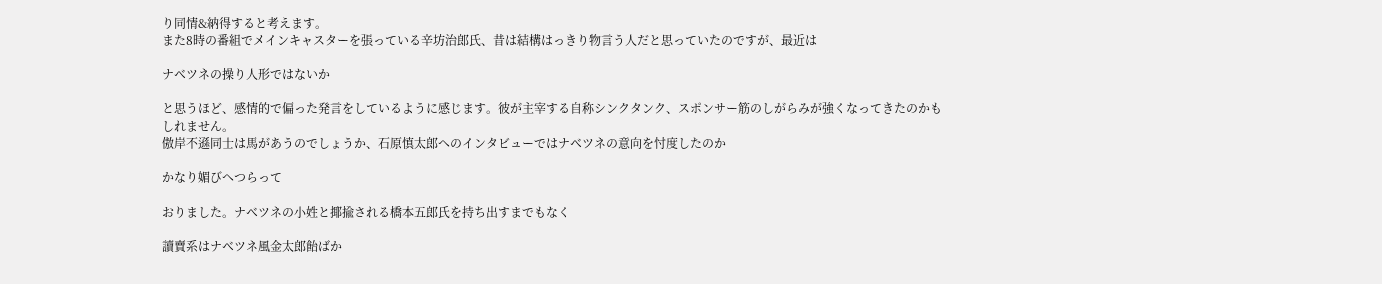り同情&納得すると考えます。
また8時の番組でメインキャスターを張っている辛坊治郎氏、昔は結構はっきり物言う人だと思っていたのですが、最近は

ナベツネの操り人形ではないか

と思うほど、感情的で偏った発言をしているように感じます。彼が主宰する自称シンクタンク、スポンサー筋のしがらみが強くなってきたのかもしれません。
傲岸不遜同士は馬があうのでしょうか、石原慎太郎へのインタビューではナベツネの意向を忖度したのか

かなり媚びへつらって

おりました。ナベツネの小姓と揶揄される橋本五郎氏を持ち出すまでもなく

讀賣系はナベツネ風金太郎飴ばか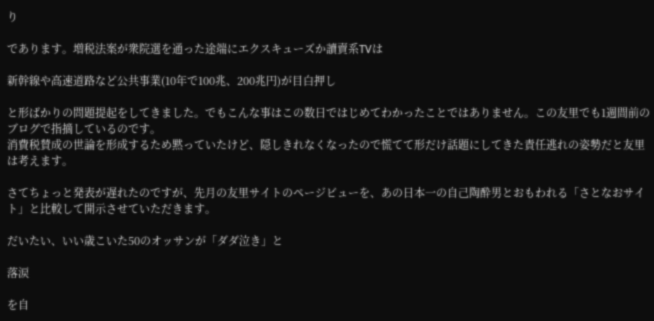り

であります。増税法案が衆院選を通った途端にエクスキューズか讀賣系TVは

新幹線や高速道路など公共事業(10年で100兆、200兆円)が目白押し

と形ばかりの問題提起をしてきました。でもこんな事はこの数日ではじめてわかったことではありません。この友里でも1週間前のブログで指摘しているのです。
消費税賛成の世論を形成するため黙っていたけど、隠しきれなくなったので慌てて形だけ話題にしてきた責任逃れの姿勢だと友里は考えます。

さてちょっと発表が遅れたのですが、先月の友里サイトのページビューを、あの日本一の自己陶酔男とおもわれる「さとなおサイト」と比較して開示させていただきます。

だいたい、いい歳こいた50のオッサンが「ダダ泣き」と

落涙

を自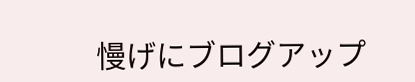慢げにブログアップ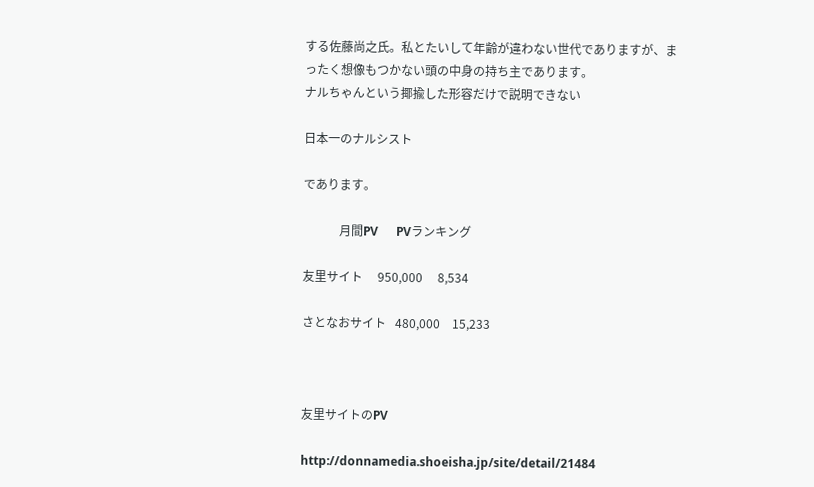する佐藤尚之氏。私とたいして年齢が違わない世代でありますが、まったく想像もつかない頭の中身の持ち主であります。
ナルちゃんという揶揄した形容だけで説明できない

日本一のナルシスト

であります。

            月間PV      PVランキング

友里サイト     950,000     8,534

さとなおサイト   480,000    15,233



友里サイトのPV

http://donnamedia.shoeisha.jp/site/detail/21484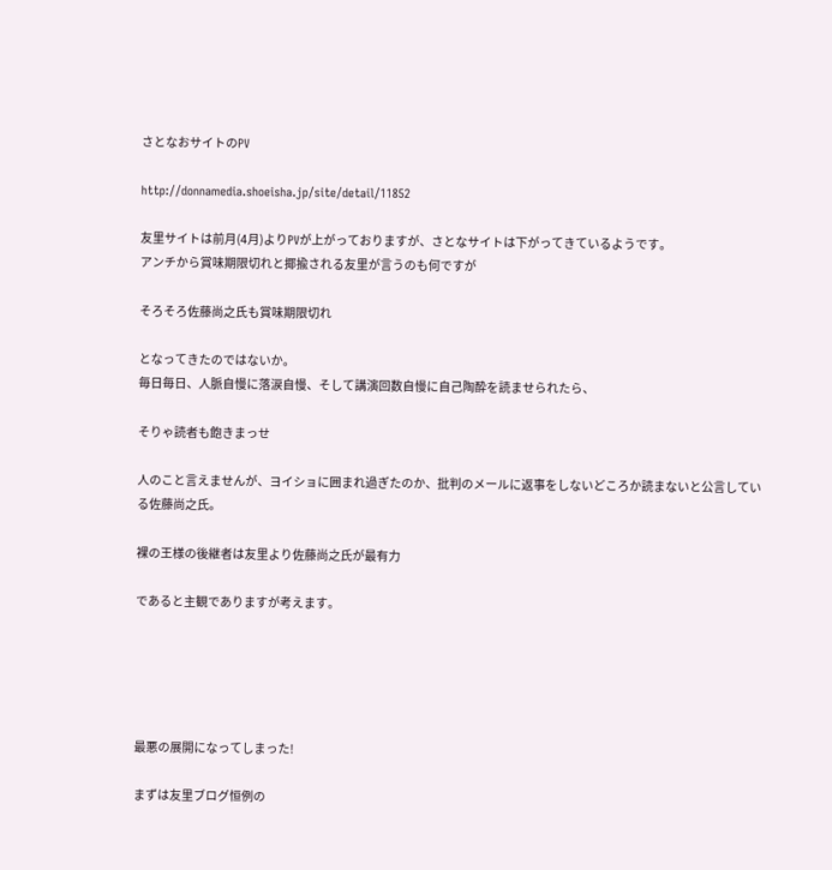さとなおサイトのPV

http://donnamedia.shoeisha.jp/site/detail/11852

友里サイトは前月(4月)よりPVが上がっておりますが、さとなサイトは下がってきているようです。
アンチから賞味期限切れと揶揄される友里が言うのも何ですが

そろそろ佐藤尚之氏も賞味期限切れ

となってきたのではないか。
毎日毎日、人脈自慢に落涙自慢、そして講演回数自慢に自己陶酔を読ませられたら、

そりゃ読者も飽きまっせ

人のこと言えませんが、ヨイショに囲まれ過ぎたのか、批判のメールに返事をしないどころか読まないと公言している佐藤尚之氏。

裸の王様の後継者は友里より佐藤尚之氏が最有力

であると主観でありますが考えます。





最悪の展開になってしまった!

まずは友里ブログ恒例の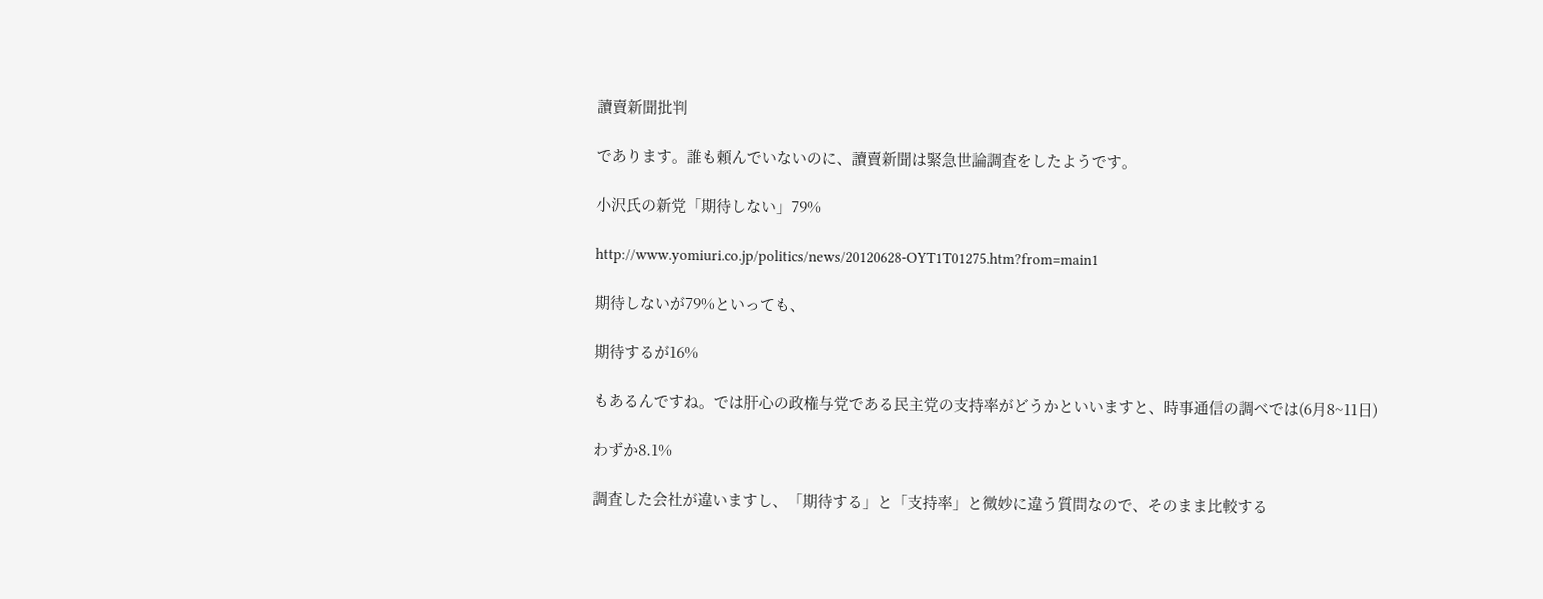讀賣新聞批判

であります。誰も頼んでいないのに、讀賣新聞は緊急世論調査をしたようです。

小沢氏の新党「期待しない」79%

http://www.yomiuri.co.jp/politics/news/20120628-OYT1T01275.htm?from=main1

期待しないが79%といっても、

期待するが16%

もあるんですね。では肝心の政権与党である民主党の支持率がどうかといいますと、時事通信の調べでは(6月8~11日)

わずか8.1%

調査した会社が違いますし、「期待する」と「支持率」と微妙に違う質問なので、そのまま比較する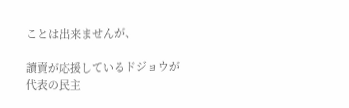ことは出来ませんが、

讀賣が応援しているドジョウが代表の民主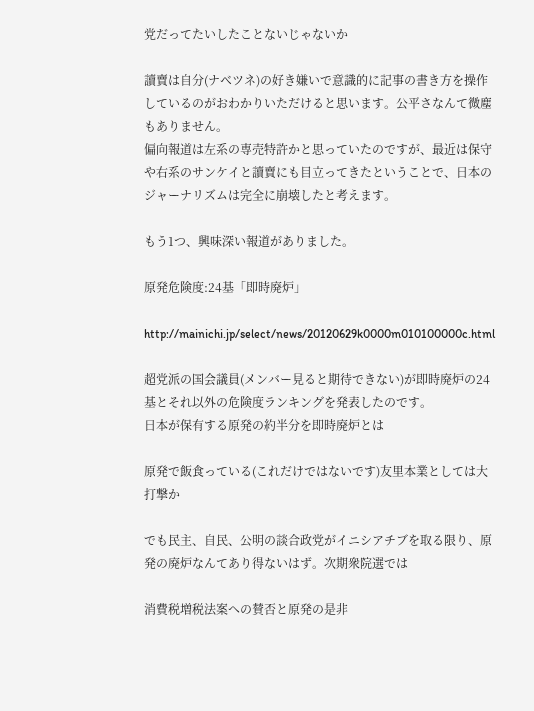党だってたいしたことないじゃないか

讀賣は自分(ナベツネ)の好き嫌いで意識的に記事の書き方を操作しているのがおわかりいただけると思います。公平さなんて微塵もありません。
偏向報道は左系の専売特許かと思っていたのですが、最近は保守や右系のサンケイと讀賣にも目立ってきたということで、日本のジャーナリズムは完全に崩壊したと考えます。

もう1つ、興味深い報道がありました。

原発危険度:24基「即時廃炉」

http://mainichi.jp/select/news/20120629k0000m010100000c.html

超党派の国会議員(メンバー見ると期待できない)が即時廃炉の24基とそれ以外の危険度ランキングを発表したのです。
日本が保有する原発の約半分を即時廃炉とは

原発で飯食っている(これだけではないです)友里本業としては大打撃か

でも民主、自民、公明の談合政党がイニシアチブを取る限り、原発の廃炉なんてあり得ないはず。次期衆院選では

消費税増税法案への賛否と原発の是非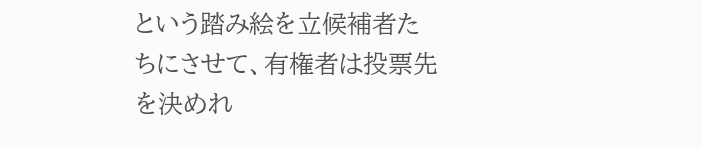という踏み絵を立候補者たちにさせて、有権者は投票先を決めれ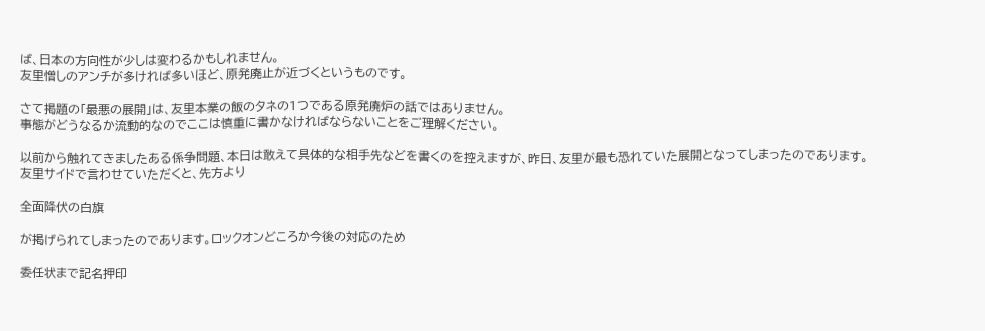ば、日本の方向性が少しは変わるかもしれません。
友里憎しのアンチが多ければ多いほど、原発廃止が近づくというものです。

さて掲題の「最悪の展開」は、友里本業の飯のタネの1つである原発廃炉の話ではありません。
事態がどうなるか流動的なのでここは慎重に書かなければならないことをご理解ください。

以前から触れてきましたある係争問題、本日は敢えて具体的な相手先などを書くのを控えますが、昨日、友里が最も恐れていた展開となってしまったのであります。
友里サイドで言わせていただくと、先方より

全面降伏の白旗

が掲げられてしまったのであります。ロックオンどころか今後の対応のため

委任状まで記名押印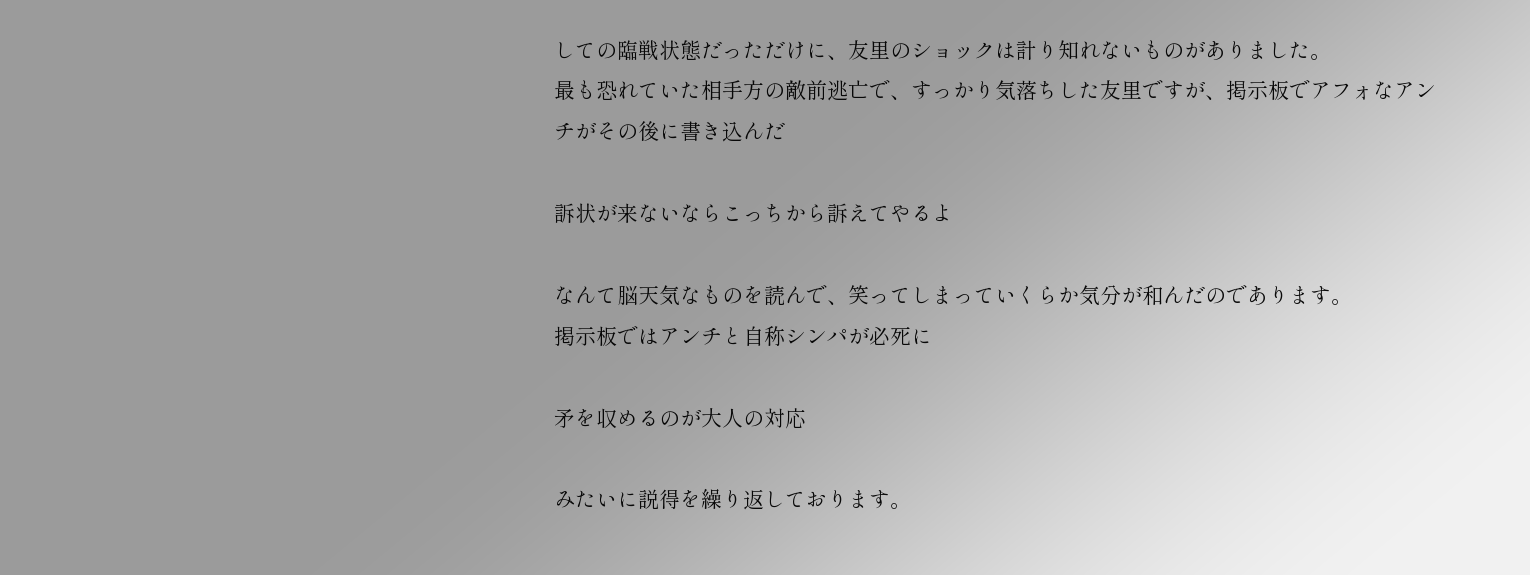しての臨戦状態だっただけに、友里のショックは計り知れないものがありました。
最も恐れていた相手方の敵前逃亡で、すっかり気落ちした友里ですが、掲示板でアフォなアンチがその後に書き込んだ

訴状が来ないならこっちから訴えてやるよ

なんて脳天気なものを読んで、笑ってしまっていくらか気分が和んだのであります。
掲示板ではアンチと自称シンパが必死に

矛を収めるのが大人の対応

みたいに説得を繰り返しております。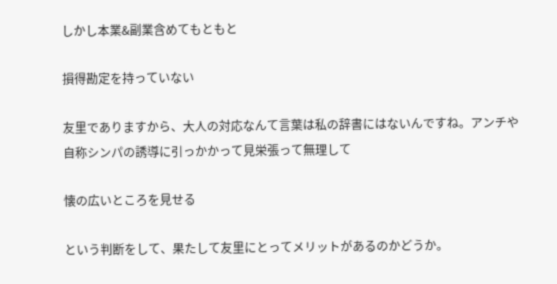しかし本業&副業含めてもともと

損得勘定を持っていない

友里でありますから、大人の対応なんて言葉は私の辞書にはないんですね。アンチや自称シンパの誘導に引っかかって見栄張って無理して

懐の広いところを見せる

という判断をして、果たして友里にとってメリットがあるのかどうか。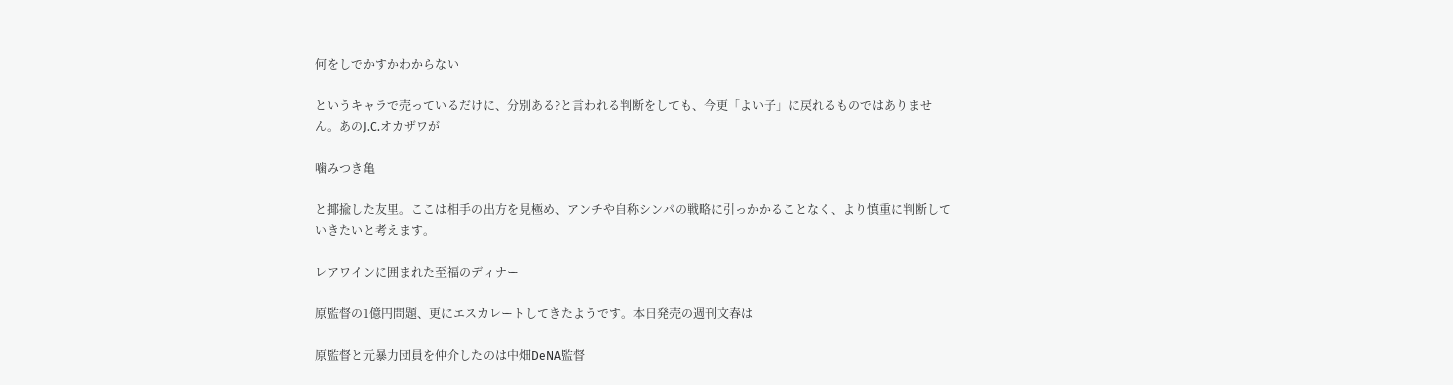何をしでかすかわからない

というキャラで売っているだけに、分別ある?と言われる判断をしても、今更「よい子」に戻れるものではありません。あのJ.C.オカザワが

噛みつき亀

と揶揄した友里。ここは相手の出方を見極め、アンチや自称シンパの戦略に引っかかることなく、より慎重に判断していきたいと考えます。

レアワインに囲まれた至福のディナー

原監督の1億円問題、更にエスカレートしてきたようです。本日発売の週刊文春は

原監督と元暴力団員を仲介したのは中畑DeNA監督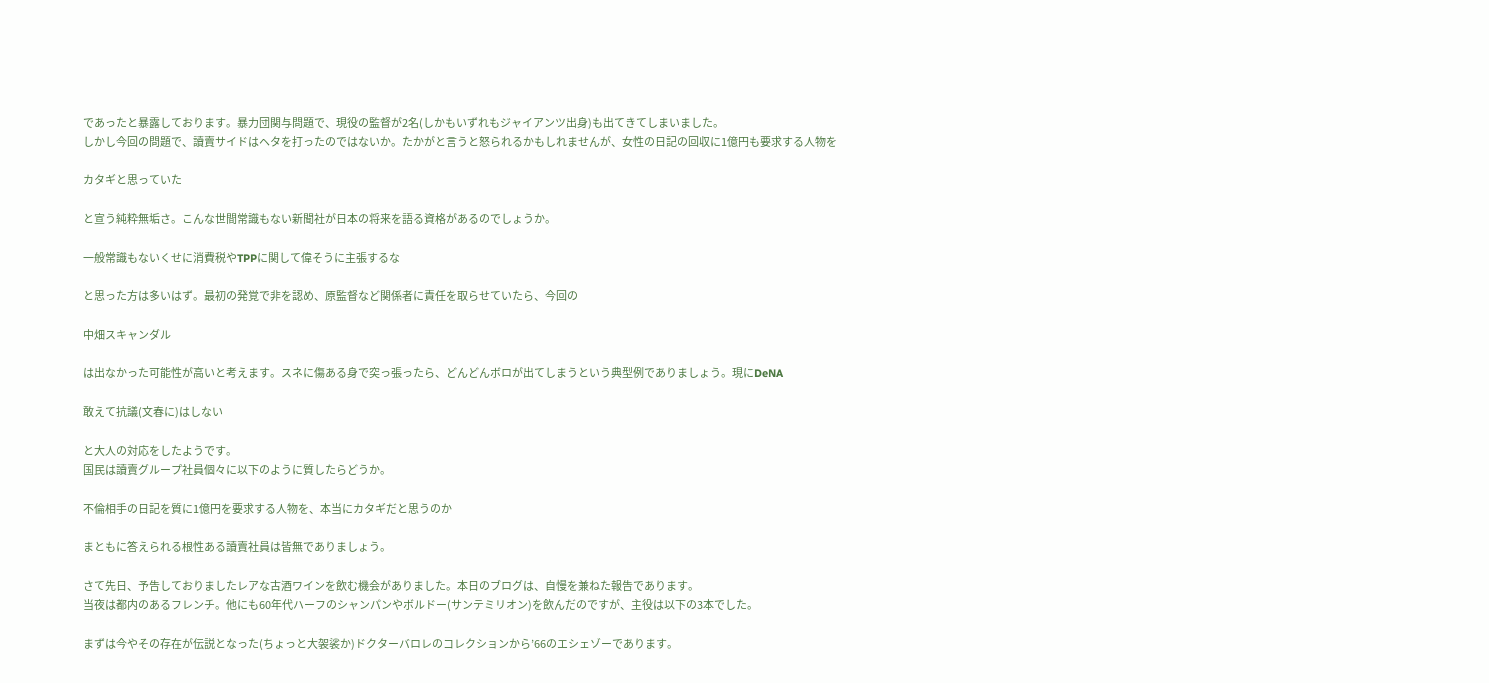であったと暴露しております。暴力団関与問題で、現役の監督が2名(しかもいずれもジャイアンツ出身)も出てきてしまいました。
しかし今回の問題で、讀賣サイドはヘタを打ったのではないか。たかがと言うと怒られるかもしれませんが、女性の日記の回収に1億円も要求する人物を

カタギと思っていた

と宣う純粋無垢さ。こんな世間常識もない新聞社が日本の将来を語る資格があるのでしょうか。

一般常識もないくせに消費税やTPPに関して偉そうに主張するな

と思った方は多いはず。最初の発覚で非を認め、原監督など関係者に責任を取らせていたら、今回の

中畑スキャンダル

は出なかった可能性が高いと考えます。スネに傷ある身で突っ張ったら、どんどんボロが出てしまうという典型例でありましょう。現にDeNA

敢えて抗議(文春に)はしない

と大人の対応をしたようです。
国民は讀賣グループ社員個々に以下のように質したらどうか。

不倫相手の日記を質に1億円を要求する人物を、本当にカタギだと思うのか

まともに答えられる根性ある讀賣社員は皆無でありましょう。

さて先日、予告しておりましたレアな古酒ワインを飲む機会がありました。本日のブログは、自慢を兼ねた報告であります。
当夜は都内のあるフレンチ。他にも60年代ハーフのシャンパンやボルドー(サンテミリオン)を飲んだのですが、主役は以下の3本でした。

まずは今やその存在が伝説となった(ちょっと大袈裟か)ドクターバロレのコレクションから’66のエシェゾーであります。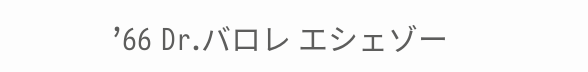’66 Dr.バロレ エシェゾー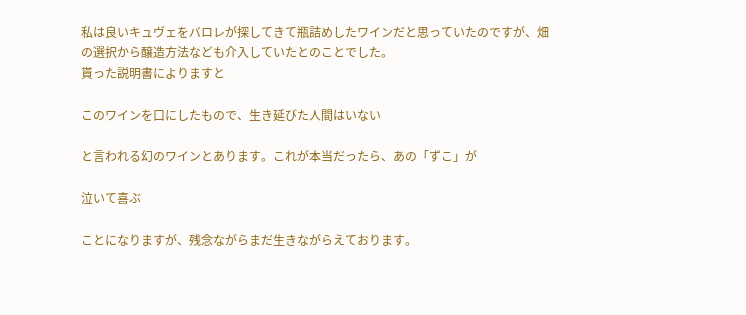私は良いキュヴェをバロレが探してきて瓶詰めしたワインだと思っていたのですが、畑の選択から醸造方法なども介入していたとのことでした。
貰った説明書によりますと

このワインを口にしたもので、生き延びた人間はいない

と言われる幻のワインとあります。これが本当だったら、あの「ずこ」が

泣いて喜ぶ

ことになりますが、残念ながらまだ生きながらえております。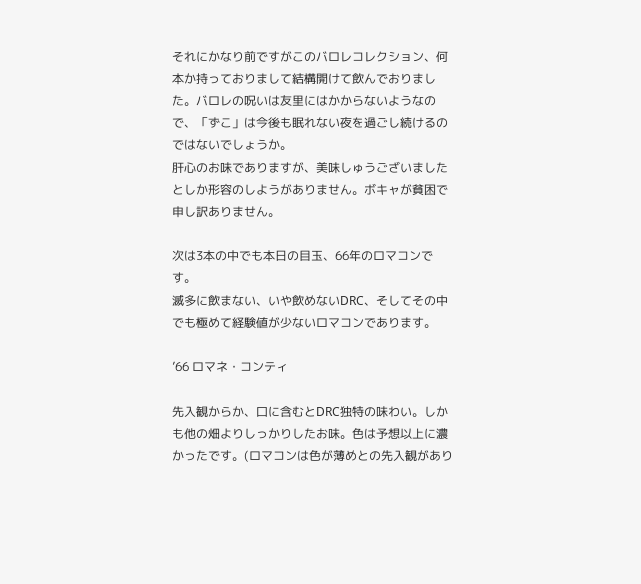それにかなり前ですがこのバロレコレクション、何本か持っておりまして結構開けて飲んでおりました。バロレの呪いは友里にはかからないようなので、「ずこ」は今後も眠れない夜を過ごし続けるのではないでしょうか。
肝心のお味でありますが、美味しゅうございましたとしか形容のしようがありません。ボキャが貧困で申し訳ありません。

次は3本の中でも本日の目玉、66年のロマコンです。
滅多に飲まない、いや飲めないDRC、そしてその中でも極めて経験値が少ないロマコンであります。

’66 ロマネ・コンティ

先入観からか、口に含むとDRC独特の味わい。しかも他の畑よりしっかりしたお味。色は予想以上に濃かったです。(ロマコンは色が薄めとの先入観があり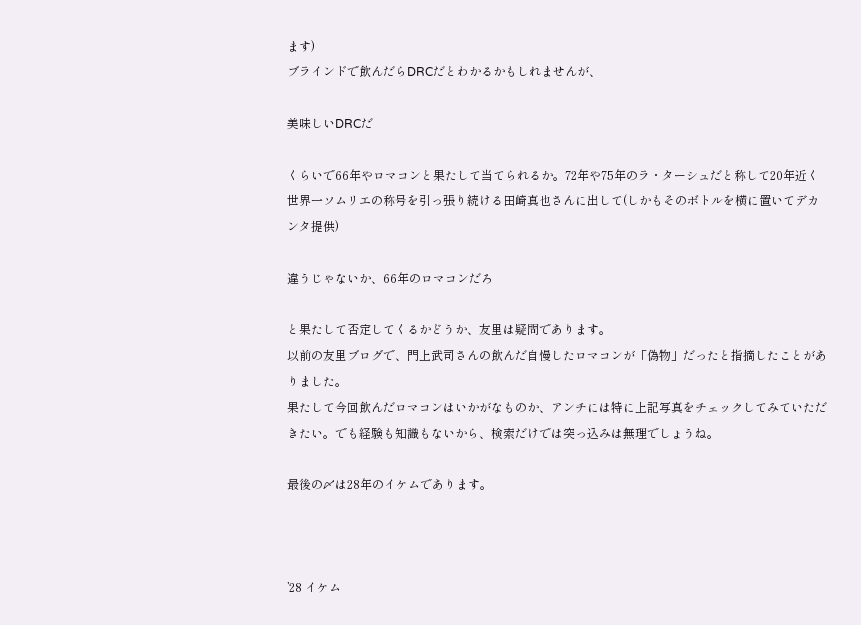ます)
ブラインドで飲んだらDRCだとわかるかもしれませんが、

美味しいDRCだ

くらいで66年やロマコンと果たして当てられるか。72年や75年のラ・ターシュだと称して20年近く世界一ソムリエの称号を引っ張り続ける田崎真也さんに出して(しかもそのボトルを横に置いてデカンタ提供)

違うじゃないか、66年のロマコンだろ

と果たして否定してくるかどうか、友里は疑問であります。
以前の友里ブログで、門上武司さんの飲んだ自慢したロマコンが「偽物」だったと指摘したことがありました。
果たして今回飲んだロマコンはいかがなものか、アンチには特に上記写真をチェックしてみていただきたい。でも経験も知識もないから、検索だけでは突っ込みは無理でしょうね。

最後の〆は28年のイケムであります。



’28 イケム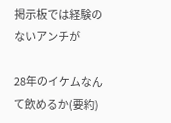掲示板では経験のないアンチが

28年のイケムなんて飲めるか(要約)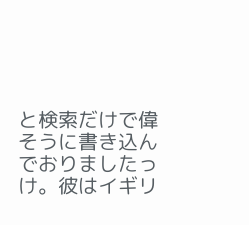と検索だけで偉そうに書き込んでおりましたっけ。彼はイギリ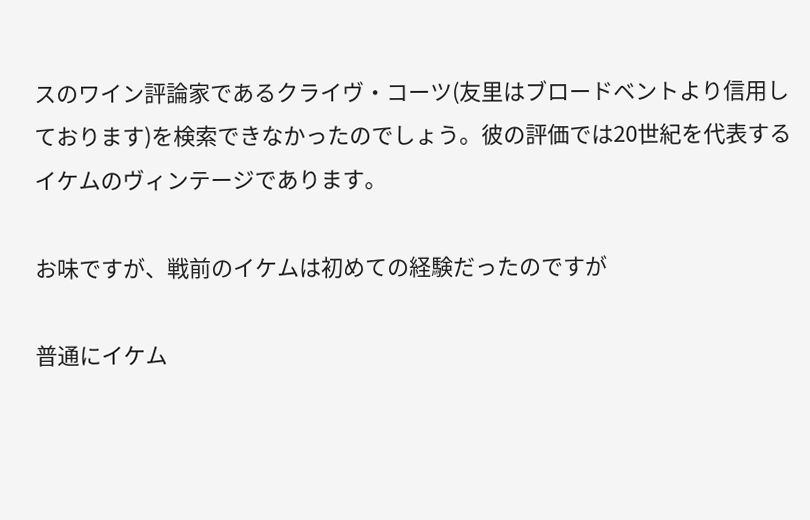スのワイン評論家であるクライヴ・コーツ(友里はブロードベントより信用しております)を検索できなかったのでしょう。彼の評価では20世紀を代表するイケムのヴィンテージであります。

お味ですが、戦前のイケムは初めての経験だったのですが

普通にイケム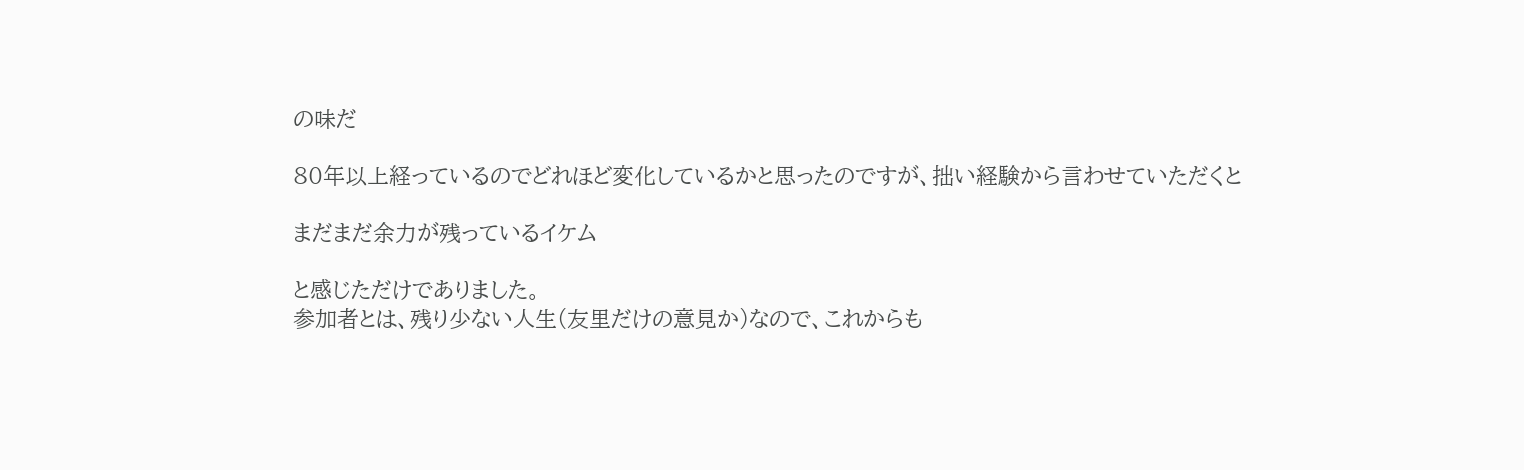の味だ

80年以上経っているのでどれほど変化しているかと思ったのですが、拙い経験から言わせていただくと

まだまだ余力が残っているイケム

と感じただけでありました。
参加者とは、残り少ない人生(友里だけの意見か)なので、これからも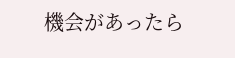機会があったら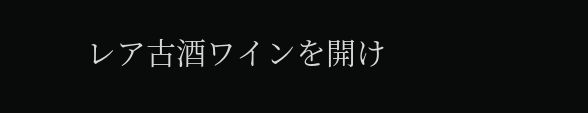レア古酒ワインを開け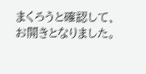まくろうと確認して、お開きとなりました。